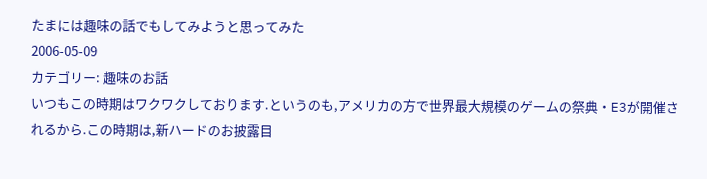たまには趣味の話でもしてみようと思ってみた
2006-05-09
カテゴリー: 趣味のお話
いつもこの時期はワクワクしております.というのも,アメリカの方で世界最大規模のゲームの祭典・E3が開催されるから.この時期は,新ハードのお披露目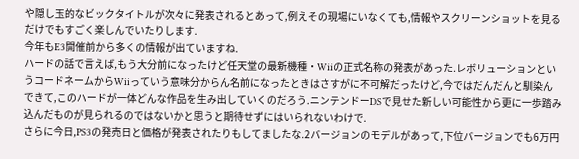や隠し玉的なビックタイトルが次々に発表されるとあって,例えその現場にいなくても,情報やスクリーンショットを見るだけでもすごく楽しんでいたりします.
今年もE3開催前から多くの情報が出ていますね.
ハードの話で言えば,もう大分前になったけど任天堂の最新機種・Wiiの正式名称の発表があった.レボリューションというコードネームからWiiっていう意味分からん名前になったときはさすがに不可解だったけど,今ではだんだんと馴染んできて,このハードが一体どんな作品を生み出していくのだろう.ニンテンドーDSで見せた新しい可能性から更に一歩踏み込んだものが見られるのではないかと思うと期待せずにはいられないわけで.
さらに今日,PS3の発売日と価格が発表されたりもしてましたな.2バージョンのモデルがあって,下位バージョンでも6万円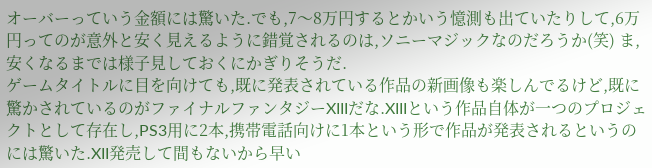オーバーっていう金額には驚いた.でも,7〜8万円するとかいう憶測も出ていたりして,6万円ってのが意外と安く見えるように錯覚されるのは,ソニーマジックなのだろうか(笑) ま,安くなるまでは様子見しておくにかぎりそうだ.
ゲームタイトルに目を向けても,既に発表されている作品の新画像も楽しんでるけど,既に驚かされているのがファイナルファンタジーXIIIだな.XIIIという作品自体が一つのプロジェクトとして存在し,PS3用に2本,携帯電話向けに1本という形で作品が発表されるというのには驚いた.XII発売して間もないから早い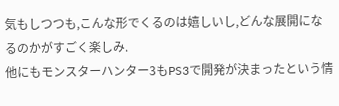気もしつつも,こんな形でくるのは嬉しいし,どんな展開になるのかがすごく楽しみ.
他にもモンスターハンター3もPS3で開発が決まったという情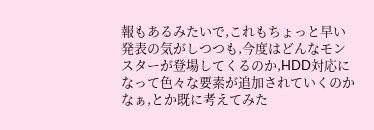報もあるみたいで,これもちょっと早い発表の気がしつつも,今度はどんなモンスターが登場してくるのか,HDD対応になって色々な要素が追加されていくのかなぁ,とか既に考えてみた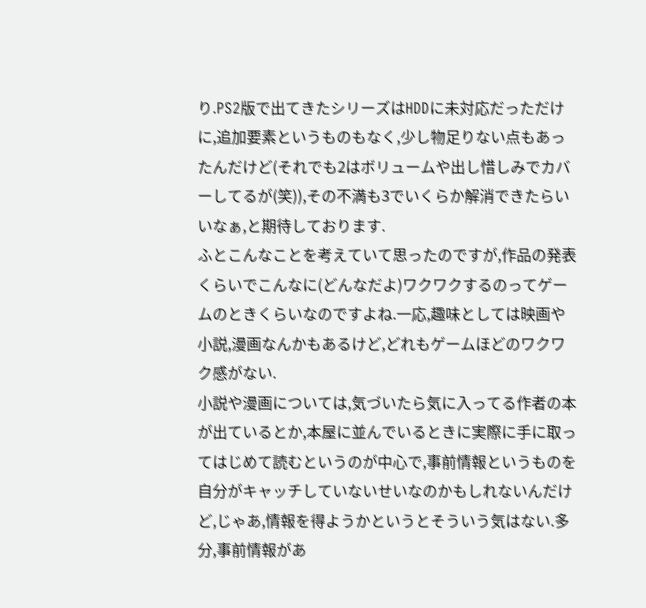り.PS2版で出てきたシリーズはHDDに未対応だっただけに,追加要素というものもなく,少し物足りない点もあったんだけど(それでも2はボリュームや出し惜しみでカバーしてるが(笑)),その不満も3でいくらか解消できたらいいなぁ,と期待しております.
ふとこんなことを考えていて思ったのですが,作品の発表くらいでこんなに(どんなだよ)ワクワクするのってゲームのときくらいなのですよね.一応,趣味としては映画や小説,漫画なんかもあるけど,どれもゲームほどのワクワク感がない.
小説や漫画については,気づいたら気に入ってる作者の本が出ているとか,本屋に並んでいるときに実際に手に取ってはじめて読むというのが中心で,事前情報というものを自分がキャッチしていないせいなのかもしれないんだけど,じゃあ,情報を得ようかというとそういう気はない.多分,事前情報があ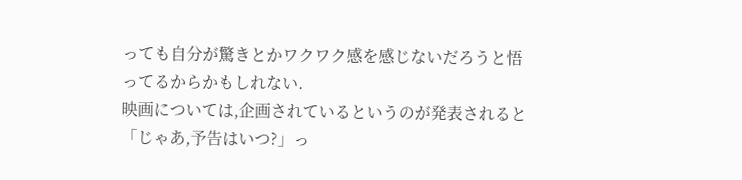っても自分が驚きとかワクワク感を感じないだろうと悟ってるからかもしれない.
映画については,企画されているというのが発表されると「じゃあ,予告はいつ?」っ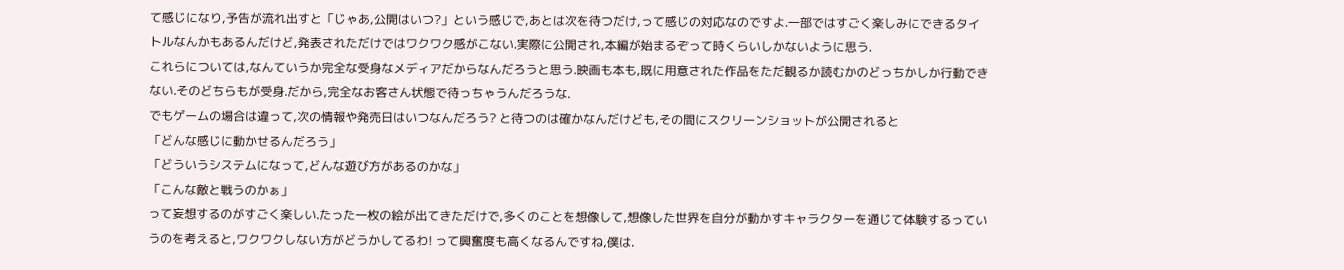て感じになり,予告が流れ出すと「じゃあ,公開はいつ?」という感じで,あとは次を待つだけ,って感じの対応なのですよ.一部ではすごく楽しみにできるタイトルなんかもあるんだけど,発表されただけではワクワク感がこない.実際に公開され,本編が始まるぞって時くらいしかないように思う.
これらについては,なんていうか完全な受身なメディアだからなんだろうと思う.映画も本も,既に用意された作品をただ観るか読むかのどっちかしか行動できない.そのどちらもが受身.だから,完全なお客さん状態で待っちゃうんだろうな.
でもゲームの場合は違って,次の情報や発売日はいつなんだろう? と待つのは確かなんだけども,その間にスクリーンショットが公開されると
「どんな感じに動かせるんだろう」
「どういうシステムになって,どんな遊び方があるのかな」
「こんな敵と戦うのかぁ」
って妄想するのがすごく楽しい.たった一枚の絵が出てきただけで,多くのことを想像して,想像した世界を自分が動かすキャラクターを通じて体験するっていうのを考えると,ワクワクしない方がどうかしてるわ! って興奮度も高くなるんですね,僕は.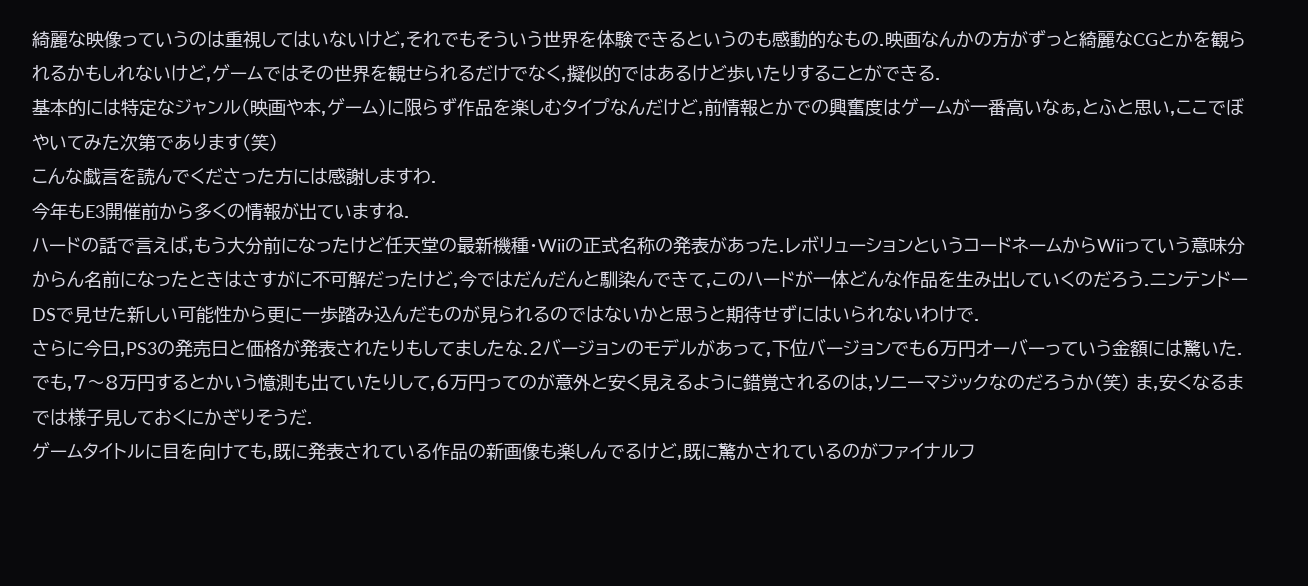綺麗な映像っていうのは重視してはいないけど,それでもそういう世界を体験できるというのも感動的なもの.映画なんかの方がずっと綺麗なCGとかを観られるかもしれないけど,ゲームではその世界を観せられるだけでなく,擬似的ではあるけど歩いたりすることができる.
基本的には特定なジャンル(映画や本,ゲーム)に限らず作品を楽しむタイプなんだけど,前情報とかでの興奮度はゲームが一番高いなぁ,とふと思い,ここでぼやいてみた次第であります(笑)
こんな戯言を読んでくださった方には感謝しますわ.
今年もE3開催前から多くの情報が出ていますね.
ハードの話で言えば,もう大分前になったけど任天堂の最新機種・Wiiの正式名称の発表があった.レボリューションというコードネームからWiiっていう意味分からん名前になったときはさすがに不可解だったけど,今ではだんだんと馴染んできて,このハードが一体どんな作品を生み出していくのだろう.ニンテンドーDSで見せた新しい可能性から更に一歩踏み込んだものが見られるのではないかと思うと期待せずにはいられないわけで.
さらに今日,PS3の発売日と価格が発表されたりもしてましたな.2バージョンのモデルがあって,下位バージョンでも6万円オーバーっていう金額には驚いた.でも,7〜8万円するとかいう憶測も出ていたりして,6万円ってのが意外と安く見えるように錯覚されるのは,ソニーマジックなのだろうか(笑) ま,安くなるまでは様子見しておくにかぎりそうだ.
ゲームタイトルに目を向けても,既に発表されている作品の新画像も楽しんでるけど,既に驚かされているのがファイナルフ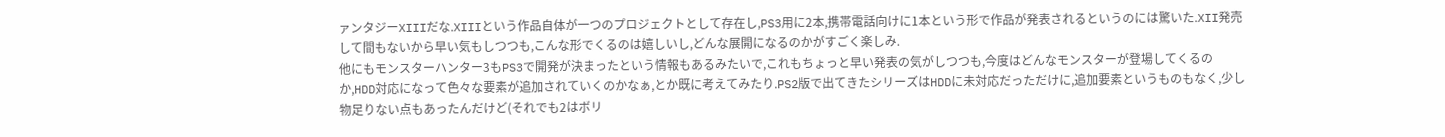ァンタジーXIIIだな.XIIIという作品自体が一つのプロジェクトとして存在し,PS3用に2本,携帯電話向けに1本という形で作品が発表されるというのには驚いた.XII発売して間もないから早い気もしつつも,こんな形でくるのは嬉しいし,どんな展開になるのかがすごく楽しみ.
他にもモンスターハンター3もPS3で開発が決まったという情報もあるみたいで,これもちょっと早い発表の気がしつつも,今度はどんなモンスターが登場してくるのか,HDD対応になって色々な要素が追加されていくのかなぁ,とか既に考えてみたり.PS2版で出てきたシリーズはHDDに未対応だっただけに,追加要素というものもなく,少し物足りない点もあったんだけど(それでも2はボリ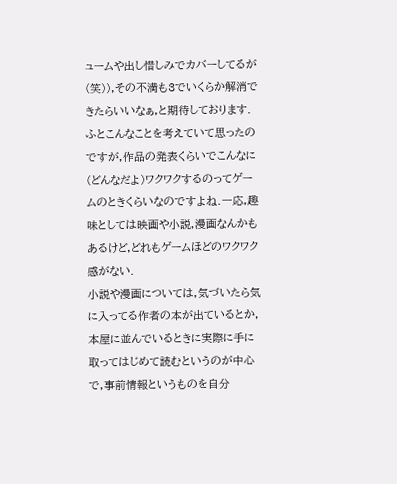ュームや出し惜しみでカバーしてるが(笑)),その不満も3でいくらか解消できたらいいなぁ,と期待しております.
ふとこんなことを考えていて思ったのですが,作品の発表くらいでこんなに(どんなだよ)ワクワクするのってゲームのときくらいなのですよね.一応,趣味としては映画や小説,漫画なんかもあるけど,どれもゲームほどのワクワク感がない.
小説や漫画については,気づいたら気に入ってる作者の本が出ているとか,本屋に並んでいるときに実際に手に取ってはじめて読むというのが中心で,事前情報というものを自分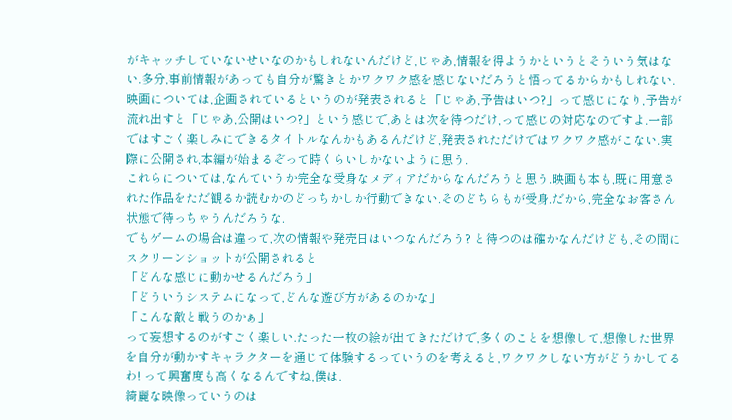がキャッチしていないせいなのかもしれないんだけど,じゃあ,情報を得ようかというとそういう気はない.多分,事前情報があっても自分が驚きとかワクワク感を感じないだろうと悟ってるからかもしれない.
映画については,企画されているというのが発表されると「じゃあ,予告はいつ?」って感じになり,予告が流れ出すと「じゃあ,公開はいつ?」という感じで,あとは次を待つだけ,って感じの対応なのですよ.一部ではすごく楽しみにできるタイトルなんかもあるんだけど,発表されただけではワクワク感がこない.実際に公開され,本編が始まるぞって時くらいしかないように思う.
これらについては,なんていうか完全な受身なメディアだからなんだろうと思う.映画も本も,既に用意された作品をただ観るか読むかのどっちかしか行動できない.そのどちらもが受身.だから,完全なお客さん状態で待っちゃうんだろうな.
でもゲームの場合は違って,次の情報や発売日はいつなんだろう? と待つのは確かなんだけども,その間にスクリーンショットが公開されると
「どんな感じに動かせるんだろう」
「どういうシステムになって,どんな遊び方があるのかな」
「こんな敵と戦うのかぁ」
って妄想するのがすごく楽しい.たった一枚の絵が出てきただけで,多くのことを想像して,想像した世界を自分が動かすキャラクターを通じて体験するっていうのを考えると,ワクワクしない方がどうかしてるわ! って興奮度も高くなるんですね,僕は.
綺麗な映像っていうのは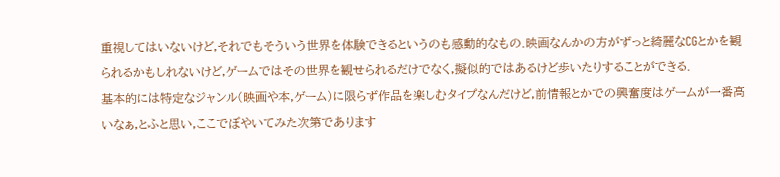重視してはいないけど,それでもそういう世界を体験できるというのも感動的なもの.映画なんかの方がずっと綺麗なCGとかを観られるかもしれないけど,ゲームではその世界を観せられるだけでなく,擬似的ではあるけど歩いたりすることができる.
基本的には特定なジャンル(映画や本,ゲーム)に限らず作品を楽しむタイプなんだけど,前情報とかでの興奮度はゲームが一番高いなぁ,とふと思い,ここでぼやいてみた次第であります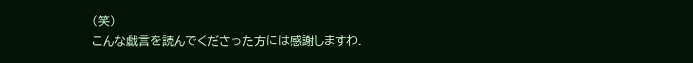(笑)
こんな戯言を読んでくださった方には感謝しますわ.